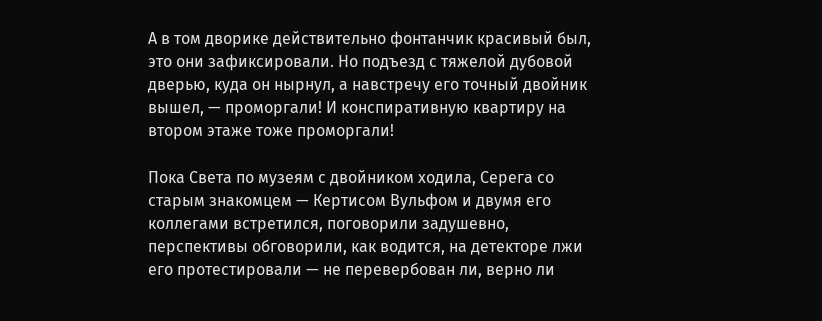А в том дворике действительно фонтанчик красивый был, это они зафиксировали. Но подъезд с тяжелой дубовой дверью, куда он нырнул, а навстречу его точный двойник вышел, — проморгали! И конспиративную квартиру на втором этаже тоже проморгали!

Пока Света по музеям с двойником ходила, Серега со старым знакомцем — Кертисом Вульфом и двумя его коллегами встретился, поговорили задушевно, перспективы обговорили, как водится, на детекторе лжи его протестировали — не перевербован ли, верно ли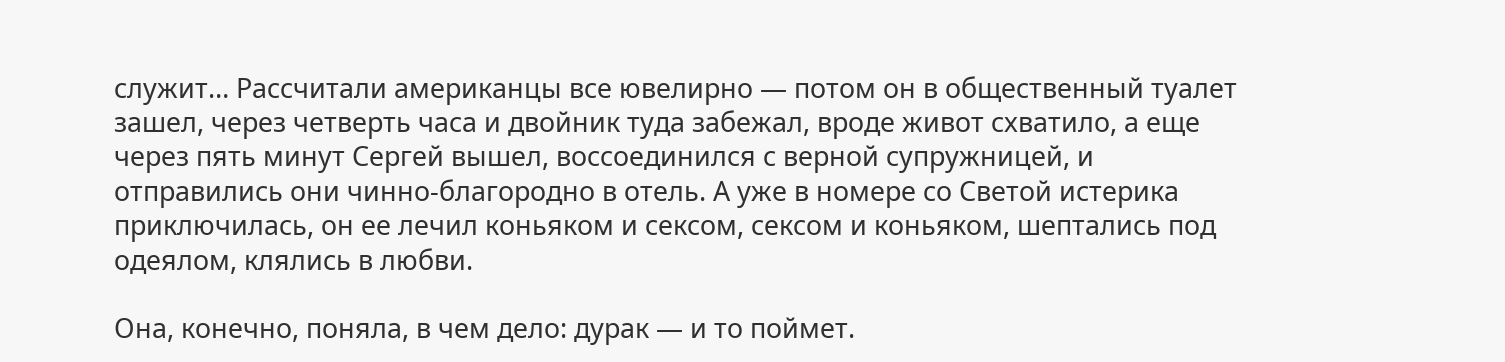служит… Рассчитали американцы все ювелирно — потом он в общественный туалет зашел, через четверть часа и двойник туда забежал, вроде живот схватило, а еще через пять минут Сергей вышел, воссоединился с верной супружницей, и отправились они чинно-благородно в отель. А уже в номере со Светой истерика приключилась, он ее лечил коньяком и сексом, сексом и коньяком, шептались под одеялом, клялись в любви.

Она, конечно, поняла, в чем дело: дурак — и то поймет.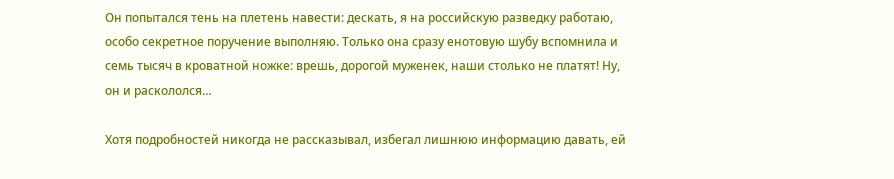Он попытался тень на плетень навести: дескать, я на российскую разведку работаю, особо секретное поручение выполняю. Только она сразу енотовую шубу вспомнила и семь тысяч в кроватной ножке: врешь, дорогой муженек, наши столько не платят! Ну, он и раскололся…

Хотя подробностей никогда не рассказывал, избегал лишнюю информацию давать, ей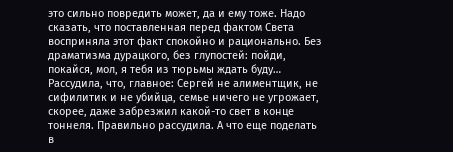это сильно повредить может, да и ему тоже. Надо сказать, что поставленная перед фактом Света восприняла этот факт спокойно и рационально. Без драматизма дурацкого, без глупостей: пойди, покайся, мол, я тебя из тюрьмы ждать буду… Рассудила, что, главное: Сергей не алиментщик, не сифилитик и не убийца, семье ничего не угрожает, скорее, даже забрезжил какой-то свет в конце тоннеля. Правильно рассудила. А что еще поделать в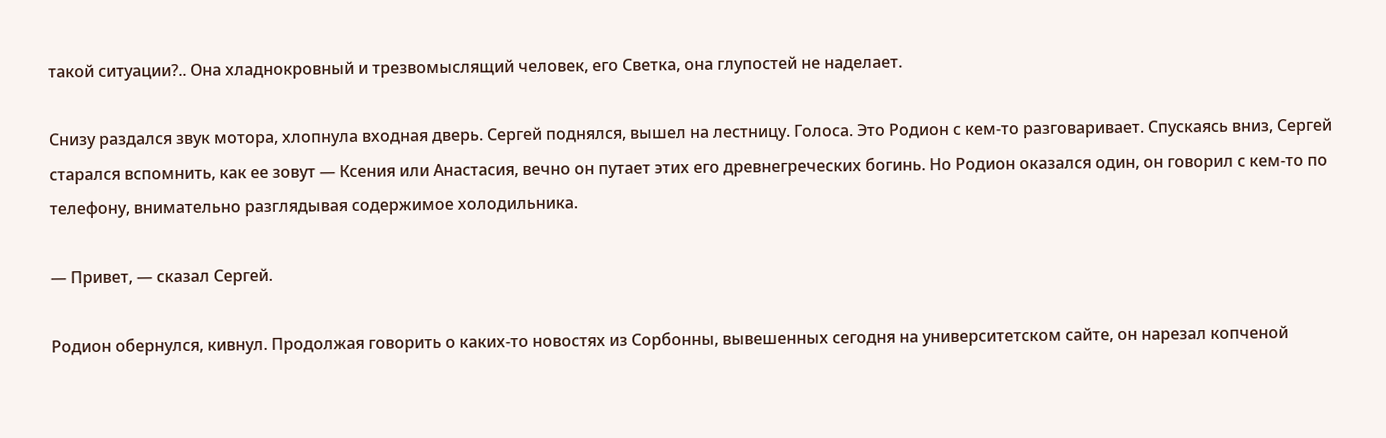такой ситуации?.. Она хладнокровный и трезвомыслящий человек, его Светка, она глупостей не наделает.

Снизу раздался звук мотора, хлопнула входная дверь. Сергей поднялся, вышел на лестницу. Голоса. Это Родион с кем-то разговаривает. Спускаясь вниз, Сергей старался вспомнить, как ее зовут — Ксения или Анастасия, вечно он путает этих его древнегреческих богинь. Но Родион оказался один, он говорил с кем-то по телефону, внимательно разглядывая содержимое холодильника.

— Привет, — сказал Сергей.

Родион обернулся, кивнул. Продолжая говорить о каких-то новостях из Сорбонны, вывешенных сегодня на университетском сайте, он нарезал копченой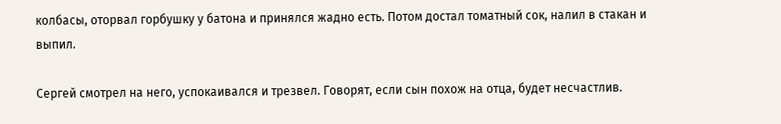колбасы, оторвал горбушку у батона и принялся жадно есть. Потом достал томатный сок, налил в стакан и выпил.

Сергей смотрел на него, успокаивался и трезвел. Говорят, если сын похож на отца, будет несчастлив.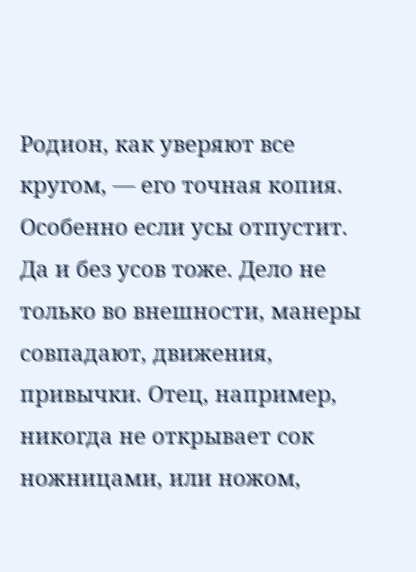Родион, как уверяют все кругом, — его точная копия. Особенно если усы отпустит. Да и без усов тоже. Дело не только во внешности, манеры совпадают, движения, привычки. Отец, например, никогда не открывает сок ножницами, или ножом,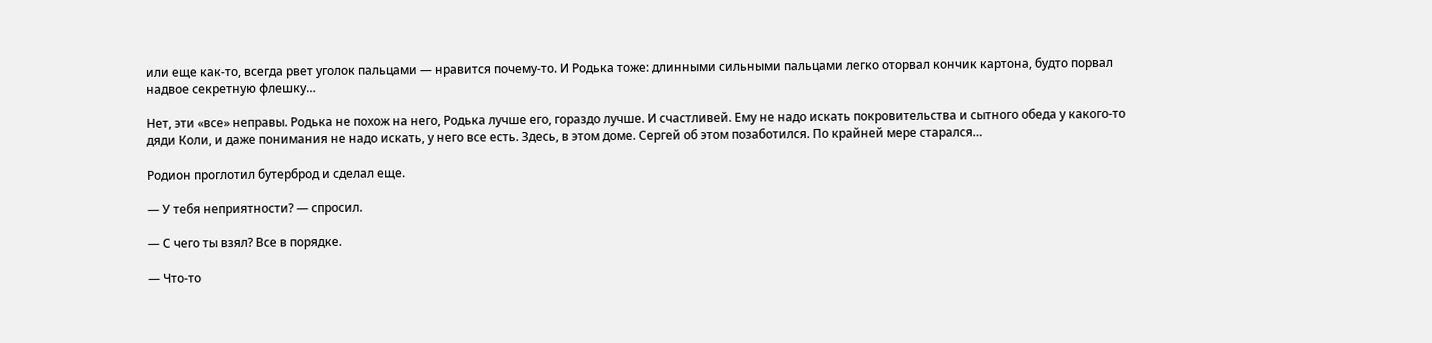или еще как-то, всегда рвет уголок пальцами — нравится почему-то. И Родька тоже: длинными сильными пальцами легко оторвал кончик картона, будто порвал надвое секретную флешку…

Нет, эти «все» неправы. Родька не похож на него, Родька лучше его, гораздо лучше. И счастливей. Ему не надо искать покровительства и сытного обеда у какого-то дяди Коли, и даже понимания не надо искать, у него все есть. Здесь, в этом доме. Сергей об этом позаботился. По крайней мере старался…

Родион проглотил бутерброд и сделал еще.

— У тебя неприятности? — спросил.

— С чего ты взял? Все в порядке.

— Что-то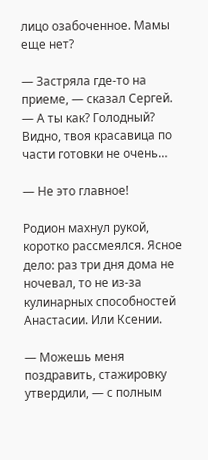лицо озабоченное. Мамы еще нет?

— Застряла где-то на приеме, — сказал Сергей. — А ты как? Голодный? Видно, твоя красавица по части готовки не очень…

— Не это главное!

Родион махнул рукой, коротко рассмеялся. Ясное дело: раз три дня дома не ночевал, то не из-за кулинарных способностей Анастасии. Или Ксении.

— Можешь меня поздравить, стажировку утвердили, — с полным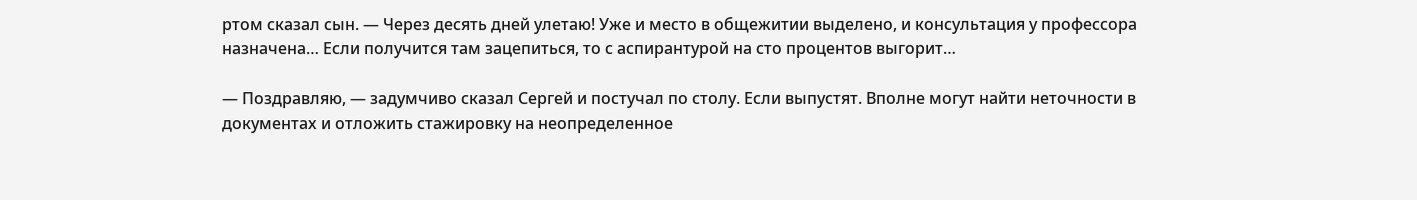ртом сказал сын. — Через десять дней улетаю! Уже и место в общежитии выделено, и консультация у профессора назначена… Если получится там зацепиться, то с аспирантурой на сто процентов выгорит…

— Поздравляю, — задумчиво сказал Сергей и постучал по столу. Если выпустят. Вполне могут найти неточности в документах и отложить стажировку на неопределенное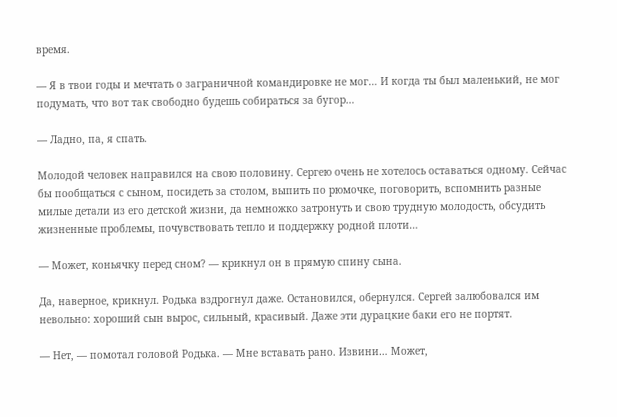время.

— Я в твои годы и мечтать о заграничной командировке не мог… И когда ты был маленький, не мог подумать, что вот так свободно будешь собираться за бугор…

— Ладно, па, я спать.

Молодой человек направился на свою половину. Сергею очень не хотелось оставаться одному. Сейчас бы пообщаться с сыном, посидеть за столом, выпить по рюмочке, поговорить, вспомнить разные милые детали из его детской жизни, да немножко затронуть и свою трудную молодость, обсудить жизненные проблемы, почувствовать тепло и поддержку родной плоти…

— Может, коньячку перед сном? — крикнул он в прямую спину сына.

Да, наверное, крикнул. Родька вздрогнул даже. Остановился, обернулся. Сергей залюбовался им невольно: хороший сын вырос, сильный, красивый. Даже эти дурацкие баки его не портят.

— Нет, — помотал головой Родька. — Мне вставать рано. Извини… Может,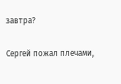завтра?

Сергей пожал плечами,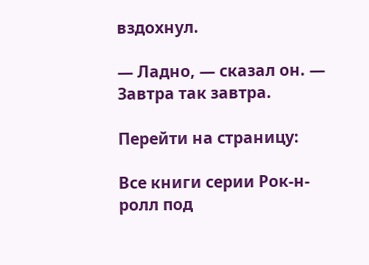вздохнул.

— Ладно, — сказал он. — Завтра так завтра.

Перейти на страницу:

Все книги серии Рок-н-ролл под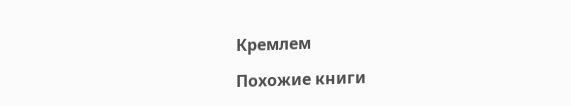Кремлем

Похожие книги